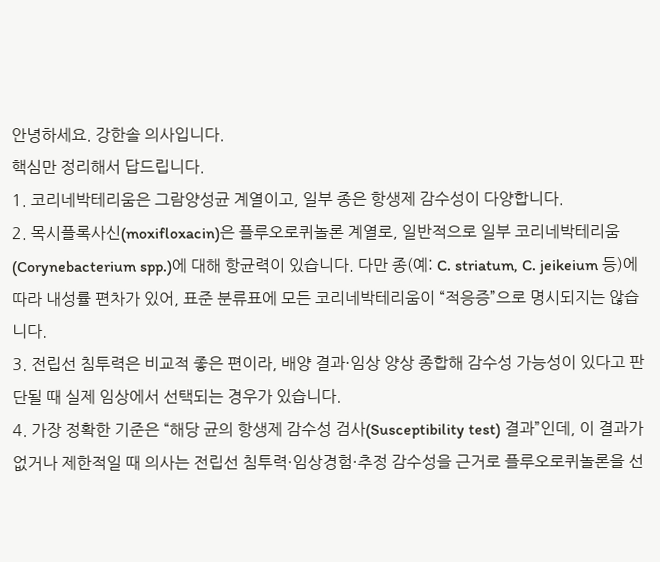안녕하세요. 강한솔 의사입니다.
핵심만 정리해서 답드립니다.
1. 코리네박테리움은 그람양성균 계열이고, 일부 종은 항생제 감수성이 다양합니다.
2. 목시플록사신(moxifloxacin)은 플루오로퀴놀론 계열로, 일반적으로 일부 코리네박테리움(Corynebacterium spp.)에 대해 항균력이 있습니다. 다만 종(예: C. striatum, C. jeikeium 등)에 따라 내성률 편차가 있어, 표준 분류표에 모든 코리네박테리움이 “적응증”으로 명시되지는 않습니다.
3. 전립선 침투력은 비교적 좋은 편이라, 배양 결과·임상 양상 종합해 감수성 가능성이 있다고 판단될 때 실제 임상에서 선택되는 경우가 있습니다.
4. 가장 정확한 기준은 “해당 균의 항생제 감수성 검사(Susceptibility test) 결과”인데, 이 결과가 없거나 제한적일 때 의사는 전립선 침투력·임상경험·추정 감수성을 근거로 플루오로퀴놀론을 선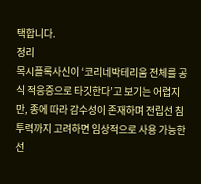택합니다.
정리
목시플록사신이 ‘코리네박테리움 전체를 공식 적응증으로 타깃한다’고 보기는 어렵지만, 종에 따라 감수성이 존재하며 전립선 침투력까지 고려하면 임상적으로 사용 가능한 선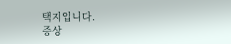택지입니다.
증상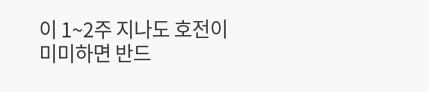이 1~2주 지나도 호전이 미미하면 반드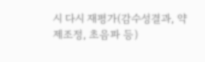시 다시 재평가(감수성결과, 약제조정, 초음파 등)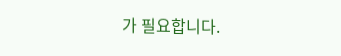가 필요합니다.